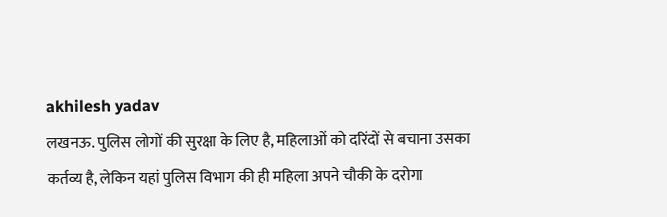akhilesh yadav
लखनऊ. पुलिस लोगों की सुरक्षा के लिए है, महिलाओं को दरिंदों से बचाना उसका कर्तव्य है, लेकिन यहां पुलिस विभाग की ही महिला अपने चौकी के दरोगा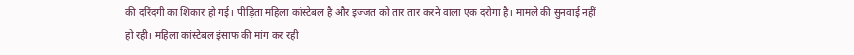की दरिंदगी का शिकार हो गई। पीड़िता महिला कांस्टेबल है और इज्जत को तार तार करने वाला एक दरोगा है। मामले की सुनवाई नहीं हो रही। महिला कांस्टेबल इंसाफ की मांग कर रही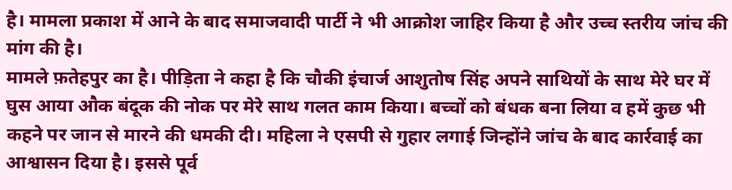है। मामला प्रकाश में आने के बाद समाजवादी पार्टी ने भी आक्रोश जाहिर किया है और उच्च स्तरीय जांच की मांग की है।
मामले फ़तेहपुर का है। पीड़िता ने कहा है कि चौकी इंचार्ज आशुतोष सिंह अपने साथियों के साथ मेरे घर में घुस आया औक बंदूक की नोक पर मेरे साथ गलत काम किया। बच्चों को बंधक बना लिया व हमें कुछ भी कहने पर जान से मारने की धमकी दी। महिला ने एसपी से गुहार लगाई जिन्होंने जांच के बाद कार्रवाई का आश्वासन दिया है। इससे पूर्व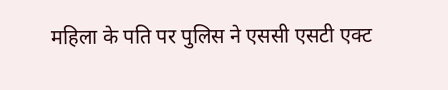महिला के पति पर पुलिस ने एससी एसटी एक्ट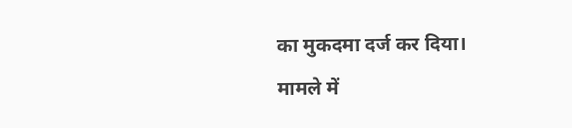का मुकदमा दर्ज कर दिया।
मामले में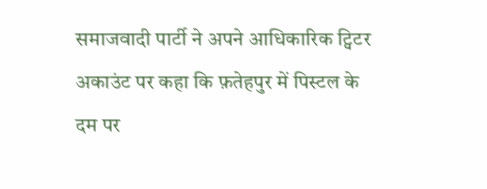समाजवादी पार्टी ने अपने आधिकारिक ट्विटर अकाउंट पर कहा कि फ़तेहपुर में पिस्टल के दम पर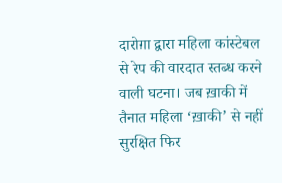दारोग़ा द्वारा महिला कांस्टेबल से रेप की वारदात स्तब्ध करने वाली घटना। जब ख़ाकी में तैनात महिला ‘ख़ाकी’ से नहीं सुरक्षित फिर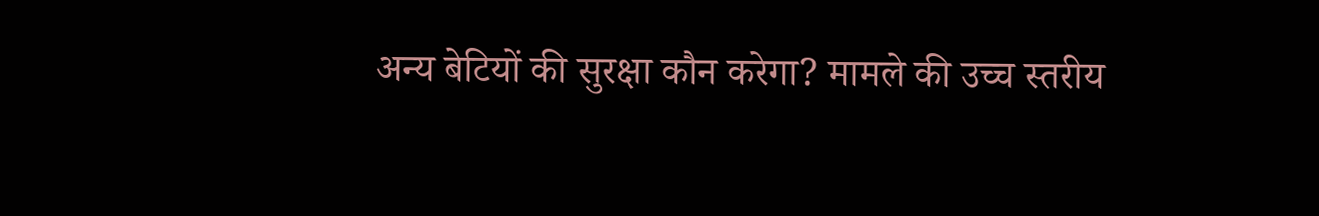अन्य बेटियों की सुरक्षा कौन करेगा? मामले की उच्च स्तरीय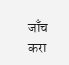जाँच करा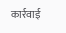कार्रवाई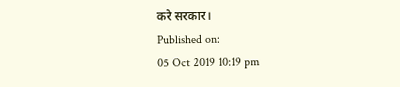करे सरकार।
Published on:
05 Oct 2019 10:19 pm